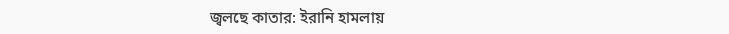জ্বলছে কাতার: ইরানি হামলায়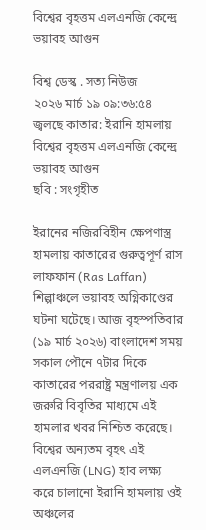বিশ্বের বৃহত্তম এলএনজি কেন্দ্রে ভয়াবহ আগুন

বিশ্ব ডেস্ক . সত্য নিউজ
২০২৬ মার্চ ১৯ ০৯:৩৬:৫৪
জ্বলছে কাতার: ইরানি হামলায় বিশ্বের বৃহত্তম এলএনজি কেন্দ্রে ভয়াবহ আগুন
ছবি : সংগৃহীত

ইরানের নজিরবিহীন ক্ষেপণাস্ত্র হামলায় কাতারের গুরুত্বপূর্ণ রাস লাফফান (Ras Laffan) শিল্পাঞ্চলে ভয়াবহ অগ্নিকাণ্ডের ঘটনা ঘটেছে। আজ বৃহস্পতিবার (১৯ মার্চ ২০২৬) বাংলাদেশ সময় সকাল পৌনে ৭টার দিকে কাতারের পররাষ্ট্র মন্ত্রণালয় এক জরুরি বিবৃতির মাধ্যমে এই হামলার খবর নিশ্চিত করেছে। বিশ্বের অন্যতম বৃহৎ এই এলএনজি (LNG) হাব লক্ষ্য করে চালানো ইরানি হামলায় ওই অঞ্চলের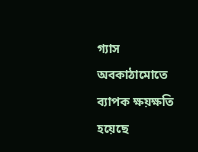গ্যাস অবকাঠামোতে ব্যাপক ক্ষয়ক্ষতি হয়েছে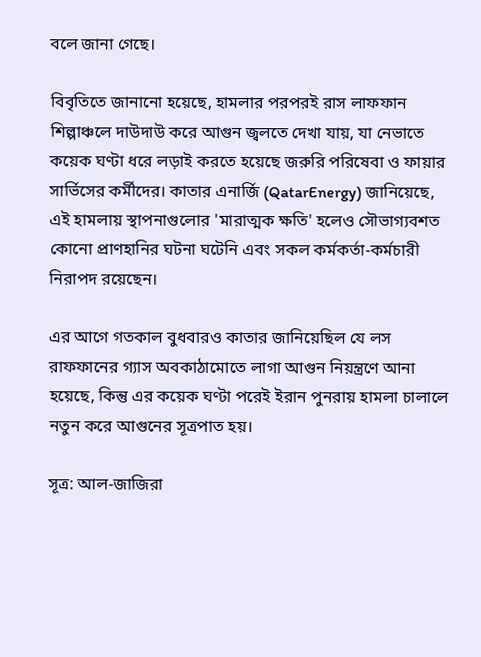বলে জানা গেছে।

বিবৃতিতে জানানো হয়েছে, হামলার পরপরই রাস লাফফান শিল্পাঞ্চলে দাউদাউ করে আগুন জ্বলতে দেখা যায়, যা নেভাতে কয়েক ঘণ্টা ধরে লড়াই করতে হয়েছে জরুরি পরিষেবা ও ফায়ার সার্ভিসের কর্মীদের। কাতার এনার্জি (QatarEnergy) জানিয়েছে, এই হামলায় স্থাপনাগুলোর 'মারাত্মক ক্ষতি' হলেও সৌভাগ্যবশত কোনো প্রাণহানির ঘটনা ঘটেনি এবং সকল কর্মকর্তা-কর্মচারী নিরাপদ রয়েছেন।

এর আগে গতকাল বুধবারও কাতার জানিয়েছিল যে লস রাফফানের গ্যাস অবকাঠামোতে লাগা আগুন নিয়ন্ত্রণে আনা হয়েছে, কিন্তু এর কয়েক ঘণ্টা পরেই ইরান পুনরায় হামলা চালালে নতুন করে আগুনের সূত্রপাত হয়।

সূত্র: আল-জাজিরা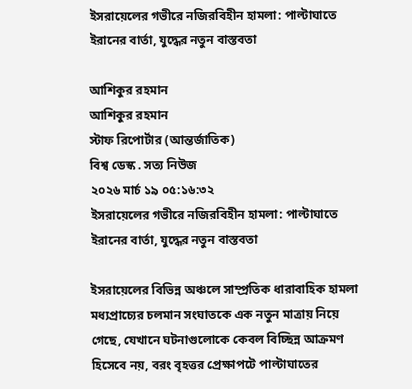ইসরায়েলের গভীরে নজিরবিহীন হামলা: পাল্টাঘাতে ইরানের বার্তা, যুদ্ধের নতুন বাস্তবতা

আশিকুর রহমান
আশিকুর রহমান
স্টাফ রিপোর্টার (আন্তর্জাতিক)
বিশ্ব ডেস্ক . সত্য নিউজ
২০২৬ মার্চ ১৯ ০৫:১৬:৩২
ইসরায়েলের গভীরে নজিরবিহীন হামলা: পাল্টাঘাতে ইরানের বার্তা, যুদ্ধের নতুন বাস্তবতা

ইসরায়েলের বিভিন্ন অঞ্চলে সাম্প্রতিক ধারাবাহিক হামলা মধ্যপ্রাচ্যের চলমান সংঘাতকে এক নতুন মাত্রায় নিয়ে গেছে, যেখানে ঘটনাগুলোকে কেবল বিচ্ছিন্ন আক্রমণ হিসেবে নয়, বরং বৃহত্তর প্রেক্ষাপটে পাল্টাঘাতের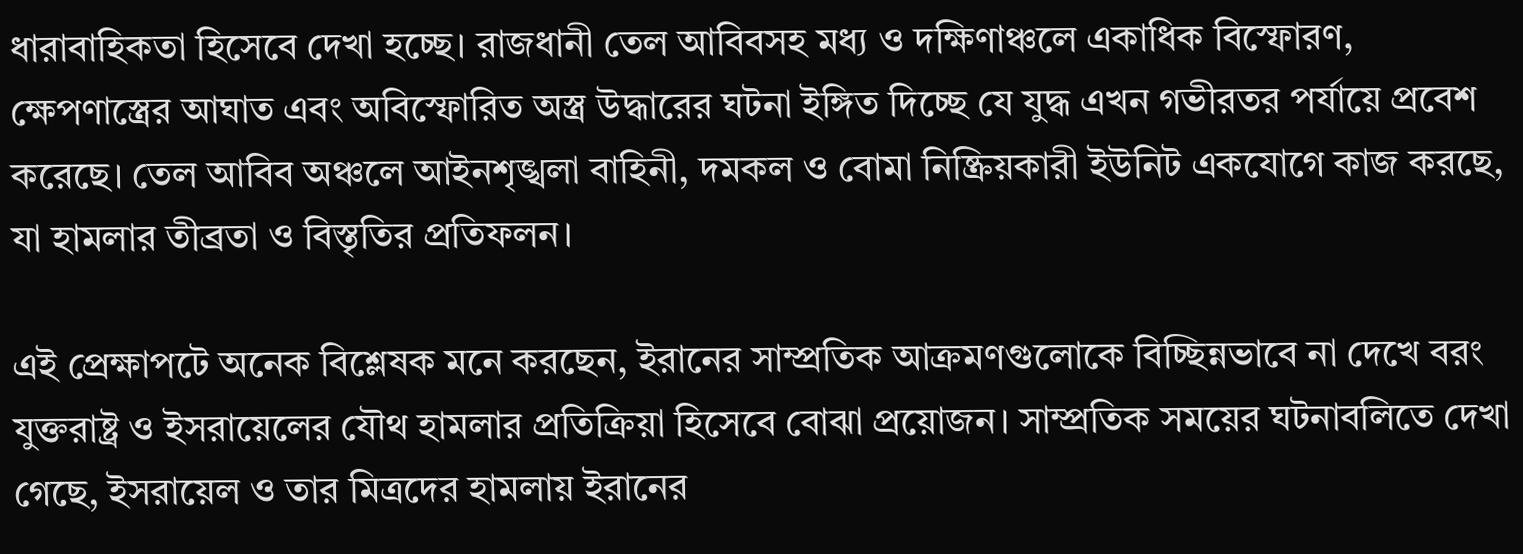ধারাবাহিকতা হিসেবে দেখা হচ্ছে। রাজধানী তেল আবিবসহ মধ্য ও দক্ষিণাঞ্চলে একাধিক বিস্ফোরণ, ক্ষেপণাস্ত্রের আঘাত এবং অবিস্ফোরিত অস্ত্র উদ্ধারের ঘটনা ইঙ্গিত দিচ্ছে যে যুদ্ধ এখন গভীরতর পর্যায়ে প্রবেশ করেছে। তেল আবিব অঞ্চলে আইনশৃঙ্খলা বাহিনী, দমকল ও বোমা নিষ্ক্রিয়কারী ইউনিট একযোগে কাজ করছে, যা হামলার তীব্রতা ও বিস্তৃতির প্রতিফলন।

এই প্রেক্ষাপটে অনেক বিশ্লেষক মনে করছেন, ইরানের সাম্প্রতিক আক্রমণগুলোকে বিচ্ছিন্নভাবে না দেখে বরং যুক্তরাষ্ট্র ও ইসরায়েলের যৌথ হামলার প্রতিক্রিয়া হিসেবে বোঝা প্রয়োজন। সাম্প্রতিক সময়ের ঘটনাবলিতে দেখা গেছে, ইসরায়েল ও তার মিত্রদের হামলায় ইরানের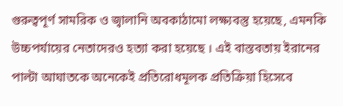গুরুত্বপূর্ণ সামরিক ও জ্বালানি অবকাঠামো লক্ষ্যবস্তু হয়েছে, এমনকি উচ্চপর্যায়ের নেতাদেরও হত্যা করা হয়েছে । এই বাস্তবতায় ইরানের পাল্টা আঘাতকে অনেকেই প্রতিরোধমূলক প্রতিক্রিয়া হিসেবে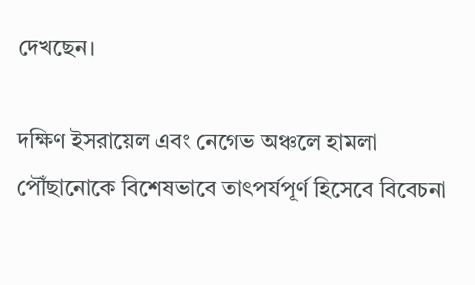দেখছেন।

দক্ষিণ ইসরায়েল এবং নেগেভ অঞ্চলে হামলা পৌঁছানোকে বিশেষভাবে তাৎপর্যপূর্ণ হিসেবে বিবেচনা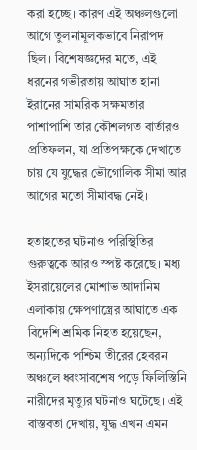করা হচ্ছে। কারণ এই অঞ্চলগুলো আগে তুলনামূলকভাবে নিরাপদ ছিল। বিশেষজ্ঞদের মতে, এই ধরনের গভীরতায় আঘাত হানা ইরানের সামরিক সক্ষমতার পাশাপাশি তার কৌশলগত বার্তারও প্রতিফলন, যা প্রতিপক্ষকে দেখাতে চায় যে যুদ্ধের ভৌগোলিক সীমা আর আগের মতো সীমাবদ্ধ নেই।

হতাহতের ঘটনাও পরিস্থিতির গুরুত্বকে আরও স্পষ্ট করেছে। মধ্য ইসরায়েলের মোশাভ আদানিম এলাকায় ক্ষেপণাস্ত্রের আঘাতে এক বিদেশি শ্রমিক নিহত হয়েছেন, অন্যদিকে পশ্চিম তীরের হেবরন অঞ্চলে ধ্বংসাবশেষ পড়ে ফিলিস্তিনি নারীদের মৃত্যুর ঘটনাও ঘটেছে। এই বাস্তবতা দেখায়, যুদ্ধ এখন এমন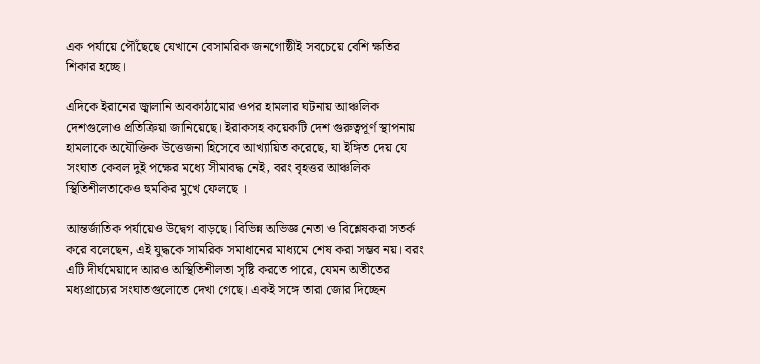এক পর্যায়ে পৌঁছেছে যেখানে বেসামরিক জনগোষ্ঠীই সবচেয়ে বেশি ক্ষতির শিকার হচ্ছে।

এদিকে ইরানের জ্বালানি অবকাঠামোর ওপর হামলার ঘটনায় আঞ্চলিক দেশগুলোও প্রতিক্রিয়া জানিয়েছে। ইরাকসহ কয়েকটি দেশ গুরুত্বপূর্ণ স্থাপনায় হামলাকে অযৌক্তিক উত্তেজনা হিসেবে আখ্যায়িত করেছে, যা ইঙ্গিত দেয় যে সংঘাত কেবল দুই পক্ষের মধ্যে সীমাবদ্ধ নেই, বরং বৃহত্তর আঞ্চলিক স্থিতিশীলতাকেও হুমকির মুখে ফেলছে ।

আন্তর্জাতিক পর্যায়েও উদ্বেগ বাড়ছে। বিভিন্ন অভিজ্ঞ নেতা ও বিশ্লেষকরা সতর্ক করে বলেছেন, এই যুদ্ধকে সামরিক সমাধানের মাধ্যমে শেষ করা সম্ভব নয়। বরং এটি দীর্ঘমেয়াদে আরও অস্থিতিশীলতা সৃষ্টি করতে পারে, যেমন অতীতের মধ্যপ্রাচ্যের সংঘাতগুলোতে দেখা গেছে। একই সঙ্গে তারা জোর দিচ্ছেন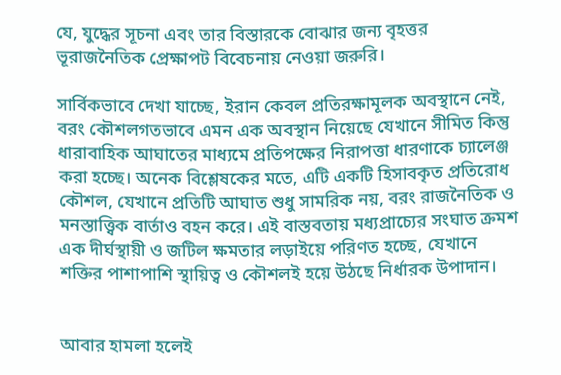যে, যুদ্ধের সূচনা এবং তার বিস্তারকে বোঝার জন্য বৃহত্তর ভূরাজনৈতিক প্রেক্ষাপট বিবেচনায় নেওয়া জরুরি।

সার্বিকভাবে দেখা যাচ্ছে, ইরান কেবল প্রতিরক্ষামূলক অবস্থানে নেই, বরং কৌশলগতভাবে এমন এক অবস্থান নিয়েছে যেখানে সীমিত কিন্তু ধারাবাহিক আঘাতের মাধ্যমে প্রতিপক্ষের নিরাপত্তা ধারণাকে চ্যালেঞ্জ করা হচ্ছে। অনেক বিশ্লেষকের মতে, এটি একটি হিসাবকৃত প্রতিরোধ কৌশল, যেখানে প্রতিটি আঘাত শুধু সামরিক নয়, বরং রাজনৈতিক ও মনস্তাত্ত্বিক বার্তাও বহন করে। এই বাস্তবতায় মধ্যপ্রাচ্যের সংঘাত ক্রমশ এক দীর্ঘস্থায়ী ও জটিল ক্ষমতার লড়াইয়ে পরিণত হচ্ছে, যেখানে শক্তির পাশাপাশি স্থায়িত্ব ও কৌশলই হয়ে উঠছে নির্ধারক উপাদান।


আবার হামলা হলেই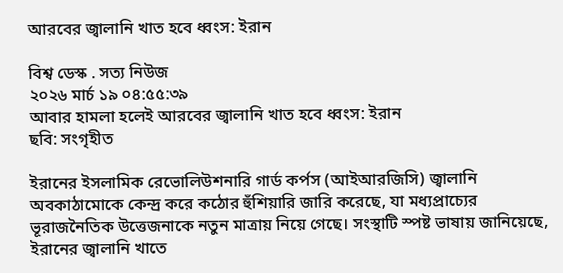আরবের জ্বালানি খাত হবে ধ্বংস: ইরান

বিশ্ব ডেস্ক . সত্য নিউজ
২০২৬ মার্চ ১৯ ০৪:৫৫:৩৯
আবার হামলা হলেই আরবের জ্বালানি খাত হবে ধ্বংস: ইরান
ছবি: সংগৃহীত

ইরানের ইসলামিক রেভোলিউশনারি গার্ড কর্পস (আইআরজিসি) জ্বালানি অবকাঠামোকে কেন্দ্র করে কঠোর হুঁশিয়ারি জারি করেছে, যা মধ্যপ্রাচ্যের ভূরাজনৈতিক উত্তেজনাকে নতুন মাত্রায় নিয়ে গেছে। সংস্থাটি স্পষ্ট ভাষায় জানিয়েছে, ইরানের জ্বালানি খাতে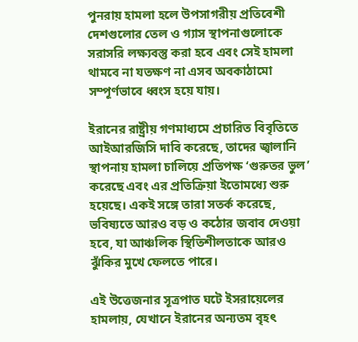পুনরায় হামলা হলে উপসাগরীয় প্রতিবেশী দেশগুলোর তেল ও গ্যাস স্থাপনাগুলোকে সরাসরি লক্ষ্যবস্তু করা হবে এবং সেই হামলা থামবে না যতক্ষণ না এসব অবকাঠামো সম্পূর্ণভাবে ধ্বংস হয়ে যায়।

ইরানের রাষ্ট্রীয় গণমাধ্যমে প্রচারিত বিবৃতিতে আইআরজিসি দাবি করেছে, তাদের জ্বালানি স্থাপনায় হামলা চালিয়ে প্রতিপক্ষ ‘গুরুতর ভুল’ করেছে এবং এর প্রতিক্রিয়া ইতোমধ্যে শুরু হয়েছে। একই সঙ্গে তারা সতর্ক করেছে, ভবিষ্যতে আরও বড় ও কঠোর জবাব দেওয়া হবে, যা আঞ্চলিক স্থিতিশীলতাকে আরও ঝুঁকির মুখে ফেলতে পারে।

এই উত্তেজনার সূত্রপাত ঘটে ইসরায়েলের হামলায়, যেখানে ইরানের অন্যতম বৃহৎ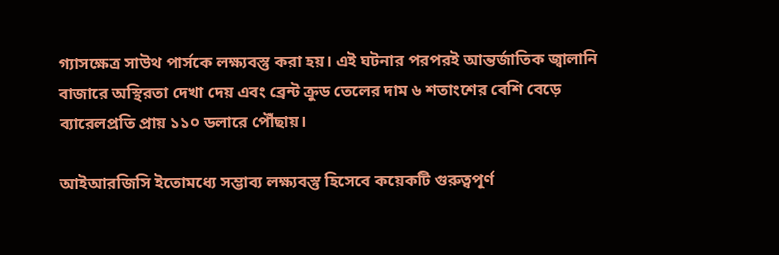গ্যাসক্ষেত্র সাউথ পার্সকে লক্ষ্যবস্তু করা হয়। এই ঘটনার পরপরই আন্তর্জাতিক জ্বালানি বাজারে অস্থিরতা দেখা দেয় এবং ব্রেন্ট ক্রুড তেলের দাম ৬ শতাংশের বেশি বেড়ে ব্যারেলপ্রতি প্রায় ১১০ ডলারে পৌঁছায়।

আইআরজিসি ইতোমধ্যে সম্ভাব্য লক্ষ্যবস্তু হিসেবে কয়েকটি গুরুত্বপূর্ণ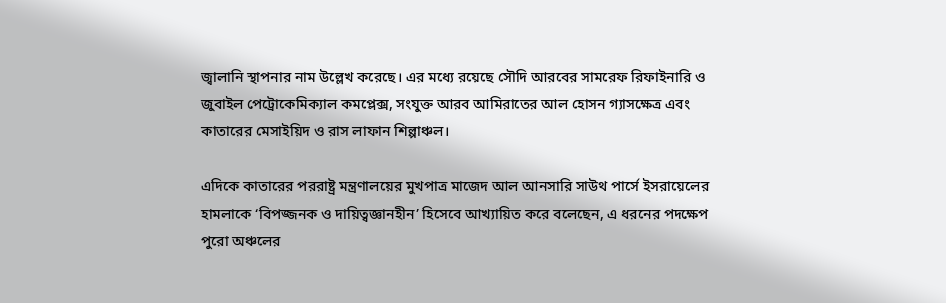জ্বালানি স্থাপনার নাম উল্লেখ করেছে। এর মধ্যে রয়েছে সৌদি আরবের সামরেফ রিফাইনারি ও জুবাইল পেট্রোকেমিক্যাল কমপ্লেক্স, সংযুক্ত আরব আমিরাতের আল হোসন গ্যাসক্ষেত্র এবং কাতারের মেসাইয়িদ ও রাস লাফান শিল্পাঞ্চল।

এদিকে কাতারের পররাষ্ট্র মন্ত্রণালয়ের মুখপাত্র মাজেদ আল আনসারি সাউথ পার্সে ইসরায়েলের হামলাকে ‘বিপজ্জনক ও দায়িত্বজ্ঞানহীন’ হিসেবে আখ্যায়িত করে বলেছেন, এ ধরনের পদক্ষেপ পুরো অঞ্চলের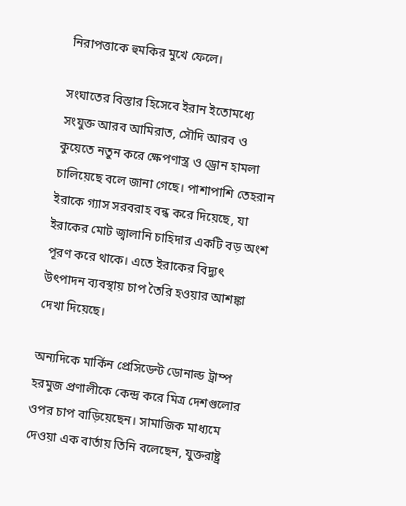নিরাপত্তাকে হুমকির মুখে ফেলে।

সংঘাতের বিস্তার হিসেবে ইরান ইতোমধ্যে সংযুক্ত আরব আমিরাত, সৌদি আরব ও কুয়েতে নতুন করে ক্ষেপণাস্ত্র ও ড্রোন হামলা চালিয়েছে বলে জানা গেছে। পাশাপাশি তেহরান ইরাকে গ্যাস সরবরাহ বন্ধ করে দিয়েছে, যা ইরাকের মোট জ্বালানি চাহিদার একটি বড় অংশ পূরণ করে থাকে। এতে ইরাকের বিদ্যুৎ উৎপাদন ব্যবস্থায় চাপ তৈরি হওয়ার আশঙ্কা দেখা দিয়েছে।

অন্যদিকে মার্কিন প্রেসিডেন্ট ডোনাল্ড ট্রাম্প হরমুজ প্রণালীকে কেন্দ্র করে মিত্র দেশগুলোর ওপর চাপ বাড়িয়েছেন। সামাজিক মাধ্যমে দেওয়া এক বার্তায় তিনি বলেছেন, যুক্তরাষ্ট্র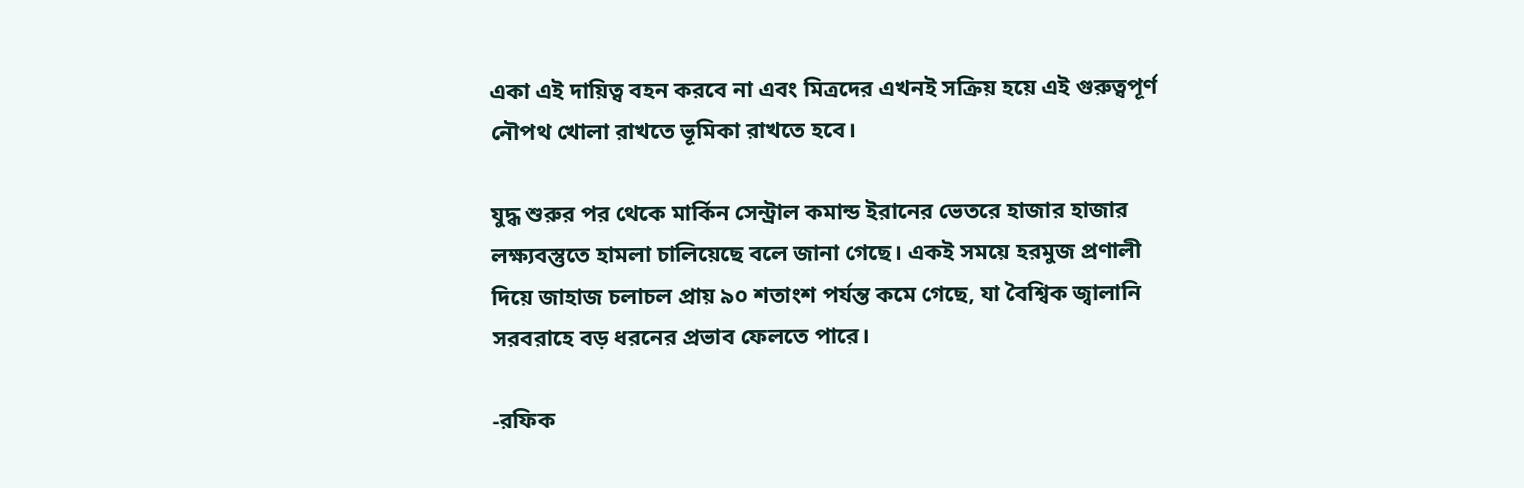একা এই দায়িত্ব বহন করবে না এবং মিত্রদের এখনই সক্রিয় হয়ে এই গুরুত্বপূর্ণ নৌপথ খোলা রাখতে ভূমিকা রাখতে হবে।

যুদ্ধ শুরুর পর থেকে মার্কিন সেন্ট্রাল কমান্ড ইরানের ভেতরে হাজার হাজার লক্ষ্যবস্তুতে হামলা চালিয়েছে বলে জানা গেছে। একই সময়ে হরমুজ প্রণালী দিয়ে জাহাজ চলাচল প্রায় ৯০ শতাংশ পর্যন্ত কমে গেছে, যা বৈশ্বিক জ্বালানি সরবরাহে বড় ধরনের প্রভাব ফেলতে পারে।

-রফিক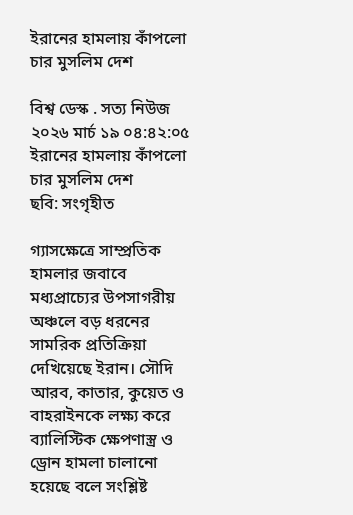ইরানের হামলায় কাঁপলো চার মুসলিম দেশ

বিশ্ব ডেস্ক . সত্য নিউজ
২০২৬ মার্চ ১৯ ০৪:৪২:০৫
ইরানের হামলায় কাঁপলো চার মুসলিম দেশ
ছবি: সংগৃহীত

গ্যাসক্ষেত্রে সাম্প্রতিক হামলার জবাবে মধ্যপ্রাচ্যের উপসাগরীয় অঞ্চলে বড় ধরনের সামরিক প্রতিক্রিয়া দেখিয়েছে ইরান। সৌদি আরব, কাতার, কুয়েত ও বাহরাইনকে লক্ষ্য করে ব্যালিস্টিক ক্ষেপণাস্ত্র ও ড্রোন হামলা চালানো হয়েছে বলে সংশ্লিষ্ট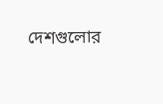দেশগুলোর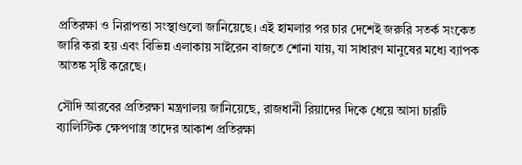প্রতিরক্ষা ও নিরাপত্তা সংস্থাগুলো জানিয়েছে। এই হামলার পর চার দেশেই জরুরি সতর্ক সংকেত জারি করা হয় এবং বিভিন্ন এলাকায় সাইরেন বাজতে শোনা যায়, যা সাধারণ মানুষের মধ্যে ব্যাপক আতঙ্ক সৃষ্টি করেছে।

সৌদি আরবের প্রতিরক্ষা মন্ত্রণালয় জানিয়েছে, রাজধানী রিয়াদের দিকে ধেয়ে আসা চারটি ব্যালিস্টিক ক্ষেপণাস্ত্র তাদের আকাশ প্রতিরক্ষা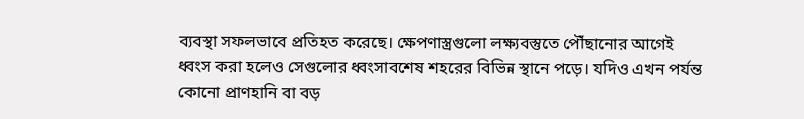ব্যবস্থা সফলভাবে প্রতিহত করেছে। ক্ষেপণাস্ত্রগুলো লক্ষ্যবস্তুতে পৌঁছানোর আগেই ধ্বংস করা হলেও সেগুলোর ধ্বংসাবশেষ শহরের বিভিন্ন স্থানে পড়ে। যদিও এখন পর্যন্ত কোনো প্রাণহানি বা বড়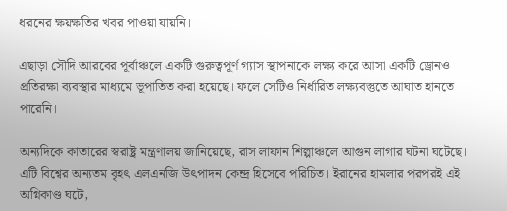ধরনের ক্ষয়ক্ষতির খবর পাওয়া যায়নি।

এছাড়া সৌদি আরবের পূর্বাঞ্চলে একটি গুরুত্বপূর্ণ গ্যাস স্থাপনাকে লক্ষ্য করে আসা একটি ড্রোনও প্রতিরক্ষা ব্যবস্থার মাধ্যমে ভূপাতিত করা হয়েছে। ফলে সেটিও নির্ধারিত লক্ষ্যবস্তুতে আঘাত হানতে পারেনি।

অন্যদিকে কাতারের স্বরাষ্ট্র মন্ত্রণালয় জানিয়েছে, রাস লাফান শিল্পাঞ্চলে আগুন লাগার ঘটনা ঘটেছে। এটি বিশ্বের অন্যতম বৃহৎ এলএনজি উৎপাদন কেন্দ্র হিসেবে পরিচিত। ইরানের হামলার পরপরই এই অগ্নিকাণ্ড ঘটে,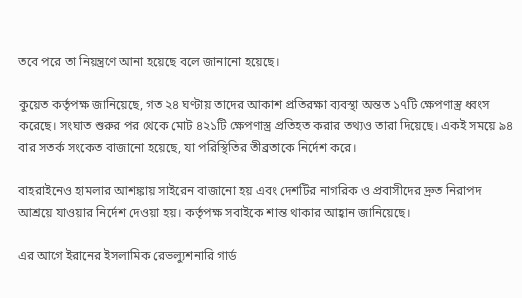তবে পরে তা নিয়ন্ত্রণে আনা হয়েছে বলে জানানো হয়েছে।

কুয়েত কর্তৃপক্ষ জানিয়েছে, গত ২৪ ঘণ্টায় তাদের আকাশ প্রতিরক্ষা ব্যবস্থা অন্তত ১৭টি ক্ষেপণাস্ত্র ধ্বংস করেছে। সংঘাত শুরুর পর থেকে মোট ৪২১টি ক্ষেপণাস্ত্র প্রতিহত করার তথ্যও তারা দিয়েছে। একই সময়ে ৯৪ বার সতর্ক সংকেত বাজানো হয়েছে, যা পরিস্থিতির তীব্রতাকে নির্দেশ করে।

বাহরাইনেও হামলার আশঙ্কায় সাইরেন বাজানো হয় এবং দেশটির নাগরিক ও প্রবাসীদের দ্রুত নিরাপদ আশ্রয়ে যাওয়ার নির্দেশ দেওয়া হয়। কর্তৃপক্ষ সবাইকে শান্ত থাকার আহ্বান জানিয়েছে।

এর আগে ইরানের ইসলামিক রেভল্যুশনারি গার্ড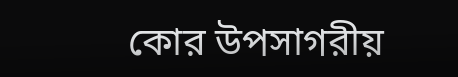কোর উপসাগরীয়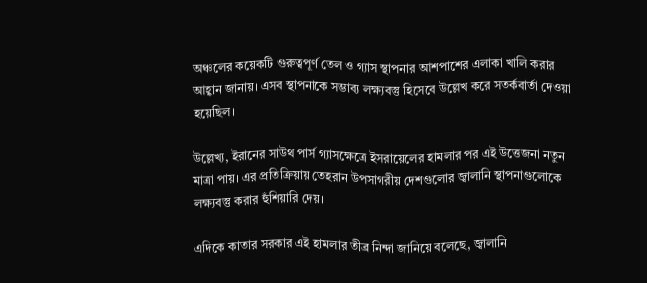অঞ্চলের কয়েকটি গুরুত্বপূর্ণ তেল ও গ্যাস স্থাপনার আশপাশের এলাকা খালি করার আহ্বান জানায়। এসব স্থাপনাকে সম্ভাব্য লক্ষ্যবস্তু হিসেবে উল্লেখ করে সতর্কবার্তা দেওয়া হয়েছিল।

উল্লেখ্য, ইরানের সাউথ পার্স গ্যাসক্ষেত্রে ইসরায়েলের হামলার পর এই উত্তেজনা নতুন মাত্রা পায়। এর প্রতিক্রিয়ায় তেহরান উপসাগরীয় দেশগুলোর জ্বালানি স্থাপনাগুলোকে লক্ষ্যবস্তু করার হুঁশিয়ারি দেয়।

এদিকে কাতার সরকার এই হামলার তীব্র নিন্দা জানিয়ে বলেছে, জ্বালানি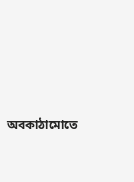অবকাঠামোতে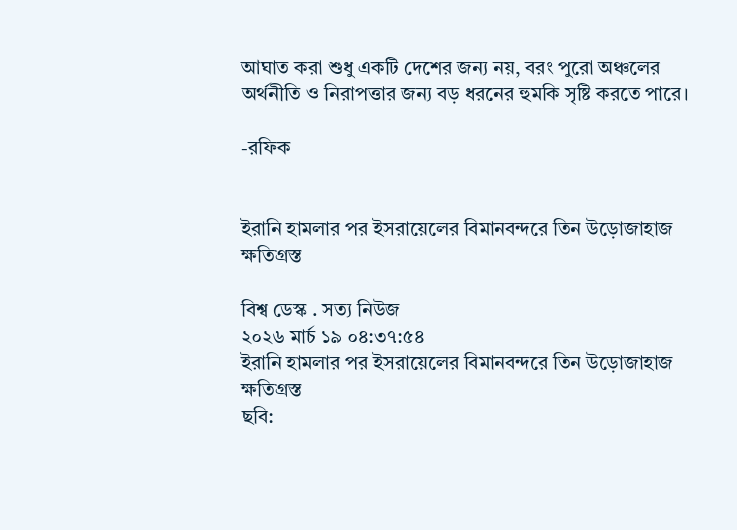আঘাত করা শুধু একটি দেশের জন্য নয়, বরং পুরো অঞ্চলের অর্থনীতি ও নিরাপত্তার জন্য বড় ধরনের হুমকি সৃষ্টি করতে পারে।

-রফিক


ইরানি হামলার পর ইসরায়েলের বিমানবন্দরে তিন উড়োজাহাজ ক্ষতিগ্রস্ত

বিশ্ব ডেস্ক . সত্য নিউজ
২০২৬ মার্চ ১৯ ০৪:৩৭:৫৪
ইরানি হামলার পর ইসরায়েলের বিমানবন্দরে তিন উড়োজাহাজ ক্ষতিগ্রস্ত
ছবি: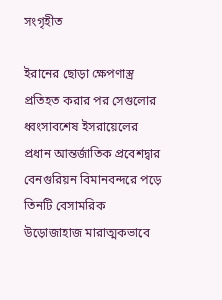সংগৃহীত

ইরানের ছোড়া ক্ষেপণাস্ত্র প্রতিহত করার পর সেগুলোর ধ্বংসাবশেষ ইসরায়েলের প্রধান আন্তর্জাতিক প্রবেশদ্বার বেনগুরিয়ন বিমানবন্দরে পড়ে তিনটি বেসামরিক উড়োজাহাজ মারাত্মকভাবে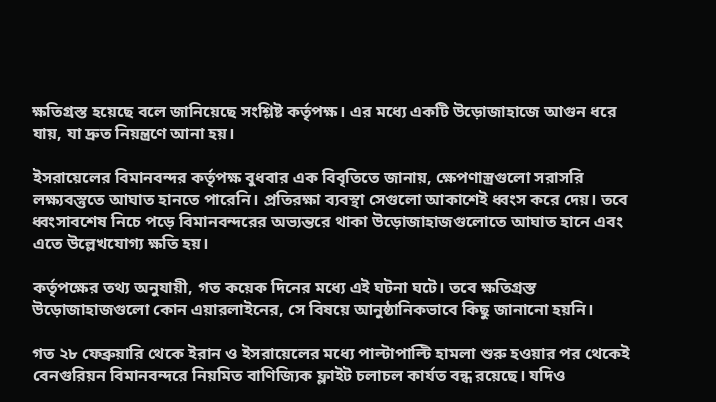ক্ষতিগ্রস্ত হয়েছে বলে জানিয়েছে সংশ্লিষ্ট কর্তৃপক্ষ। এর মধ্যে একটি উড়োজাহাজে আগুন ধরে যায়, যা দ্রুত নিয়ন্ত্রণে আনা হয়।

ইসরায়েলের বিমানবন্দর কর্তৃপক্ষ বুধবার এক বিবৃতিতে জানায়, ক্ষেপণাস্ত্রগুলো সরাসরি লক্ষ্যবস্তুতে আঘাত হানতে পারেনি। প্রতিরক্ষা ব্যবস্থা সেগুলো আকাশেই ধ্বংস করে দেয়। তবে ধ্বংসাবশেষ নিচে পড়ে বিমানবন্দরের অভ্যন্তরে থাকা উড়োজাহাজগুলোতে আঘাত হানে এবং এতে উল্লেখযোগ্য ক্ষতি হয়।

কর্তৃপক্ষের তথ্য অনুযায়ী, গত কয়েক দিনের মধ্যে এই ঘটনা ঘটে। তবে ক্ষতিগ্রস্ত উড়োজাহাজগুলো কোন এয়ারলাইনের, সে বিষয়ে আনুষ্ঠানিকভাবে কিছু জানানো হয়নি।

গত ২৮ ফেব্রুয়ারি থেকে ইরান ও ইসরায়েলের মধ্যে পাল্টাপাল্টি হামলা শুরু হওয়ার পর থেকেই বেনগুরিয়ন বিমানবন্দরে নিয়মিত বাণিজ্যিক ফ্লাইট চলাচল কার্যত বন্ধ রয়েছে। যদিও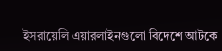ইসরায়েলি এয়ারলাইনগুলো বিদেশে আটকে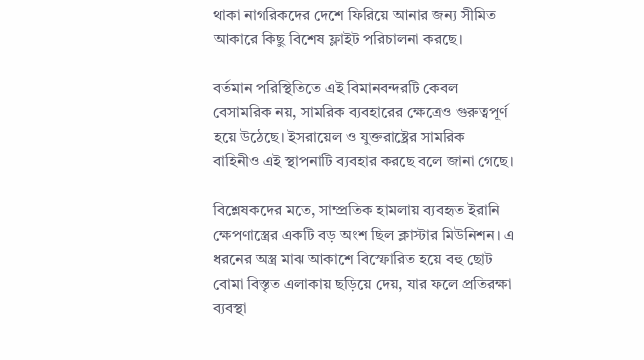থাকা নাগরিকদের দেশে ফিরিয়ে আনার জন্য সীমিত আকারে কিছু বিশেষ ফ্লাইট পরিচালনা করছে।

বর্তমান পরিস্থিতিতে এই বিমানবন্দরটি কেবল বেসামরিক নয়, সামরিক ব্যবহারের ক্ষেত্রেও গুরুত্বপূর্ণ হয়ে উঠেছে। ইসরায়েল ও যুক্তরাষ্ট্রের সামরিক বাহিনীও এই স্থাপনাটি ব্যবহার করছে বলে জানা গেছে।

বিশ্লেষকদের মতে, সাম্প্রতিক হামলায় ব্যবহৃত ইরানি ক্ষেপণাস্ত্রের একটি বড় অংশ ছিল ক্লাস্টার মিউনিশন। এ ধরনের অস্ত্র মাঝ আকাশে বিস্ফোরিত হয়ে বহু ছোট বোমা বিস্তৃত এলাকায় ছড়িয়ে দেয়, যার ফলে প্রতিরক্ষা ব্যবস্থা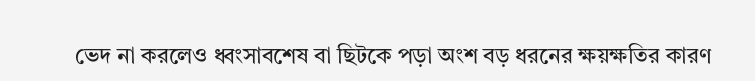ভেদ না করলেও ধ্বংসাবশেষ বা ছিটকে পড়া অংশ বড় ধরনের ক্ষয়ক্ষতির কারণ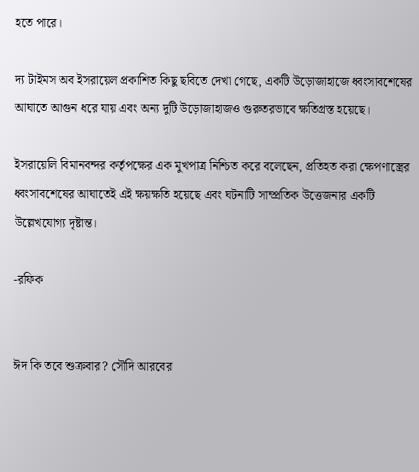হতে পারে।

দ্য টাইমস অব ইসরায়েল প্রকাশিত কিছু ছবিতে দেখা গেছে, একটি উড়োজাহাজে ধ্বংসাবশেষের আঘাতে আগুন ধরে যায় এবং অন্য দুটি উড়োজাহাজও গুরুতরভাবে ক্ষতিগ্রস্ত হয়েছে।

ইসরায়েলি বিমানবন্দর কর্তৃপক্ষের এক মুখপাত্র নিশ্চিত করে বলেছেন, প্রতিহত করা ক্ষেপণাস্ত্রের ধ্বংসাবশেষের আঘাতেই এই ক্ষয়ক্ষতি হয়েছে এবং ঘটনাটি সাম্প্রতিক উত্তেজনার একটি উল্লেখযোগ্য দৃষ্টান্ত।

-রফিক


ঈদ কি তবে শুক্রবার? সৌদি আরবের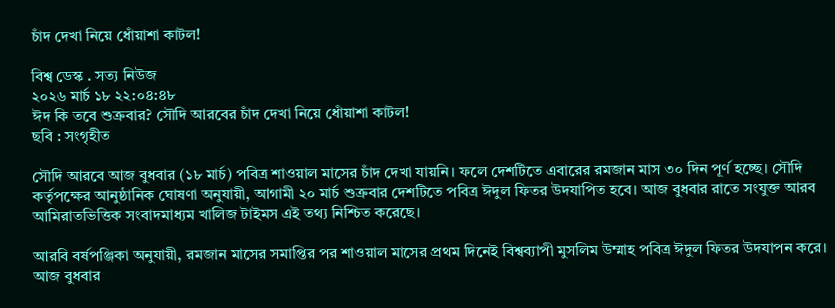চাঁদ দেখা নিয়ে ধোঁয়াশা কাটল!

বিশ্ব ডেস্ক . সত্য নিউজ
২০২৬ মার্চ ১৮ ২২:০৪:৪৮
ঈদ কি তবে শুক্রবার? সৌদি আরবের চাঁদ দেখা নিয়ে ধোঁয়াশা কাটল!
ছবি : সংগৃহীত

সৌদি আরবে আজ বুধবার (১৮ মার্চ) পবিত্র শাওয়াল মাসের চাঁদ দেখা যায়নি। ফলে দেশটিতে এবারের রমজান মাস ৩০ দিন পূর্ণ হচ্ছে। সৌদি কর্তৃপক্ষের আনুষ্ঠানিক ঘোষণা অনুযায়ী, আগামী ২০ মার্চ শুক্রবার দেশটিতে পবিত্র ঈদুল ফিতর উদযাপিত হবে। আজ বুধবার রাতে সংযুক্ত আরব আমিরাতভিত্তিক সংবাদমাধ্যম খালিজ টাইমস এই তথ্য নিশ্চিত করেছে।

আরবি বর্ষপঞ্জিকা অনুযায়ী, রমজান মাসের সমাপ্তির পর শাওয়াল মাসের প্রথম দিনেই বিশ্বব্যাপী মুসলিম উম্মাহ পবিত্র ঈদুল ফিতর উদযাপন করে। আজ বুধবার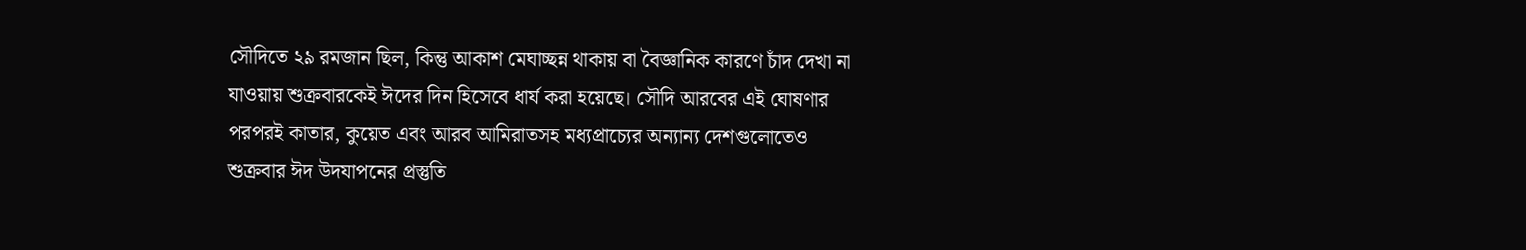সৌদিতে ২৯ রমজান ছিল, কিন্তু আকাশ মেঘাচ্ছন্ন থাকায় বা বৈজ্ঞানিক কারণে চাঁদ দেখা না যাওয়ায় শুক্রবারকেই ঈদের দিন হিসেবে ধার্য করা হয়েছে। সৌদি আরবের এই ঘোষণার পরপরই কাতার, কুয়েত এবং আরব আমিরাতসহ মধ্যপ্রাচ্যের অন্যান্য দেশগুলোতেও শুক্রবার ঈদ উদযাপনের প্রস্তুতি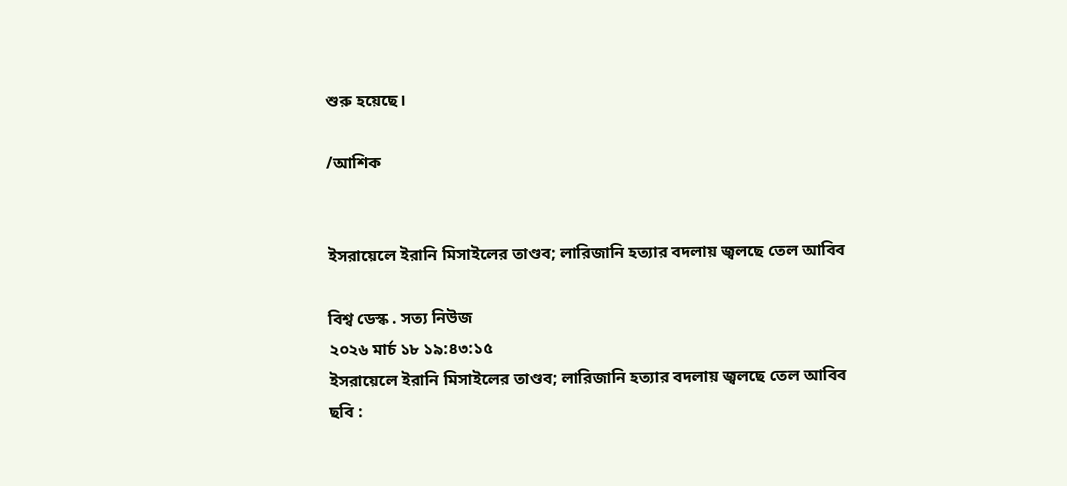শুরু হয়েছে।

/আশিক


ইসরায়েলে ইরানি মিসাইলের তাণ্ডব; লারিজানি হত্যার বদলায় জ্বলছে তেল আবিব

বিশ্ব ডেস্ক . সত্য নিউজ
২০২৬ মার্চ ১৮ ১৯:৪৩:১৫
ইসরায়েলে ইরানি মিসাইলের তাণ্ডব; লারিজানি হত্যার বদলায় জ্বলছে তেল আবিব
ছবি :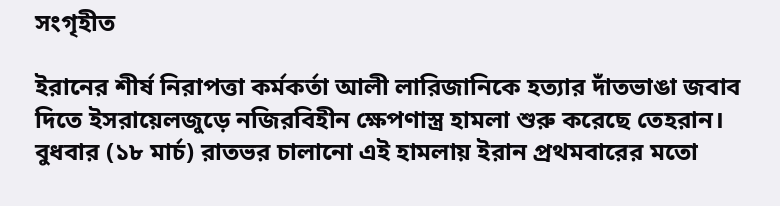সংগৃহীত

ইরানের শীর্ষ নিরাপত্তা কর্মকর্তা আলী লারিজানিকে হত্যার দাঁতভাঙা জবাব দিতে ইসরায়েলজুড়ে নজিরবিহীন ক্ষেপণাস্ত্র হামলা শুরু করেছে তেহরান। বুধবার (১৮ মার্চ) রাতভর চালানো এই হামলায় ইরান প্রথমবারের মতো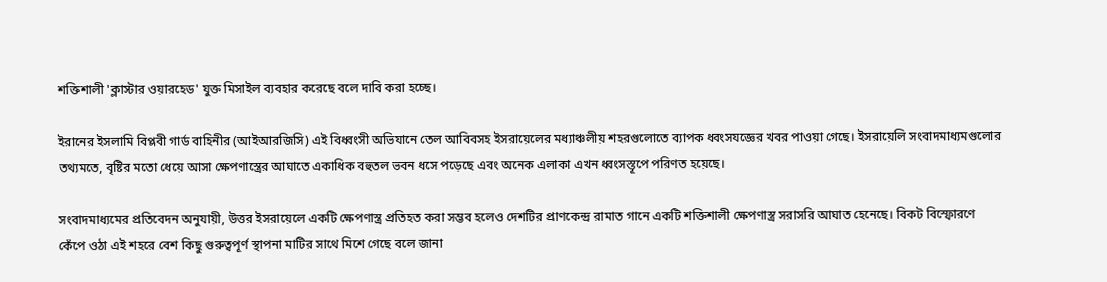শক্তিশালী 'ক্লাস্টার ওয়ারহেড' যুক্ত মিসাইল ব্যবহার করেছে বলে দাবি করা হচ্ছে।

ইরানের ইসলামি বিপ্লবী গার্ড বাহিনীর (আইআরজিসি) এই বিধ্বংসী অভিযানে তেল আবিবসহ ইসরায়েলের মধ্যাঞ্চলীয় শহরগুলোতে ব্যাপক ধ্বংসযজ্ঞের খবর পাওয়া গেছে। ইসরায়েলি সংবাদমাধ্যমগুলোর তথ্যমতে, বৃষ্টির মতো ধেয়ে আসা ক্ষেপণাস্ত্রের আঘাতে একাধিক বহুতল ভবন ধসে পড়েছে এবং অনেক এলাকা এখন ধ্বংসস্তূপে পরিণত হয়েছে।

সংবাদমাধ্যমের প্রতিবেদন অনুযায়ী, উত্তর ইসরায়েলে একটি ক্ষেপণাস্ত্র প্রতিহত করা সম্ভব হলেও দেশটির প্রাণকেন্দ্র রামাত গানে একটি শক্তিশালী ক্ষেপণাস্ত্র সরাসরি আঘাত হেনেছে। বিকট বিস্ফোরণে কেঁপে ওঠা এই শহরে বেশ কিছু গুরুত্বপূর্ণ স্থাপনা মাটির সাথে মিশে গেছে বলে জানা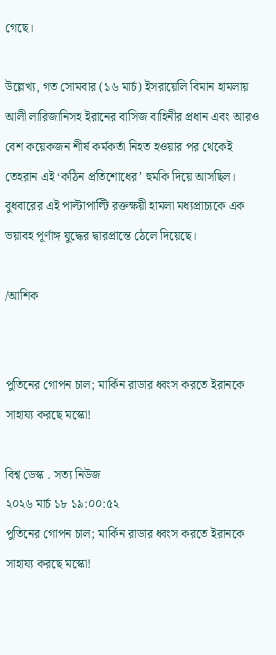গেছে।

উল্লেখ্য, গত সোমবার (১৬ মার্চ) ইসরায়েলি বিমান হামলায় আলী লারিজানিসহ ইরানের বাসিজ বাহিনীর প্রধান এবং আরও বেশ কয়েকজন শীর্ষ কর্মকর্তা নিহত হওয়ার পর থেকেই তেহরান এই ‘কঠিন প্রতিশোধের’ হুমকি দিয়ে আসছিল। বুধবারের এই পাল্টাপাল্টি রক্তক্ষয়ী হামলা মধ্যপ্রাচ্যকে এক ভয়াবহ পূর্ণাঙ্গ যুদ্ধের দ্বারপ্রান্তে ঠেলে দিয়েছে।

/আশিক


পুতিনের গোপন চাল; মার্কিন রাডার ধ্বংস করতে ইরানকে সাহায্য করছে মস্কো!

বিশ্ব ডেস্ক . সত্য নিউজ
২০২৬ মার্চ ১৮ ১৯:০০:৫২
পুতিনের গোপন চাল; মার্কিন রাডার ধ্বংস করতে ইরানকে সাহায্য করছে মস্কো!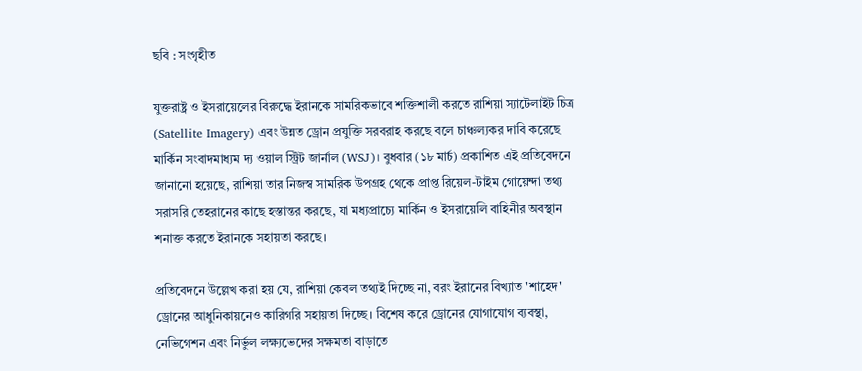ছবি : সংগৃহীত

যুক্তরাষ্ট্র ও ইসরায়েলের বিরুদ্ধে ইরানকে সামরিকভাবে শক্তিশালী করতে রাশিয়া স্যাটেলাইট চিত্র (Satellite Imagery) এবং উন্নত ড্রোন প্রযুক্তি সরবরাহ করছে বলে চাঞ্চল্যকর দাবি করেছে মার্কিন সংবাদমাধ্যম দ্য ওয়াল স্ট্রিট জার্নাল (WSJ)। বুধবার (১৮ মার্চ) প্রকাশিত এই প্রতিবেদনে জানানো হয়েছে, রাশিয়া তার নিজস্ব সামরিক উপগ্রহ থেকে প্রাপ্ত রিয়েল-টাইম গোয়েন্দা তথ্য সরাসরি তেহরানের কাছে হস্তান্তর করছে, যা মধ্যপ্রাচ্যে মার্কিন ও ইসরায়েলি বাহিনীর অবস্থান শনাক্ত করতে ইরানকে সহায়তা করছে।

প্রতিবেদনে উল্লেখ করা হয় যে, রাশিয়া কেবল তথ্যই দিচ্ছে না, বরং ইরানের বিখ্যাত 'শাহেদ' ড্রোনের আধুনিকায়নেও কারিগরি সহায়তা দিচ্ছে। বিশেষ করে ড্রোনের যোগাযোগ ব্যবস্থা, নেভিগেশন এবং নির্ভুল লক্ষ্যভেদের সক্ষমতা বাড়াতে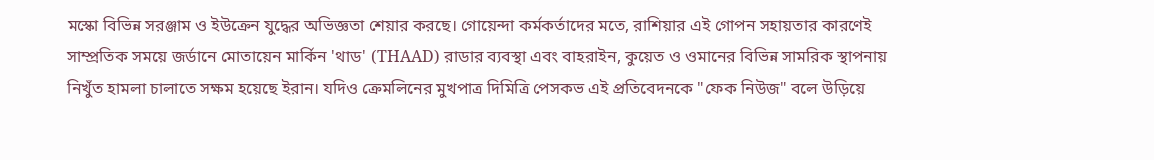মস্কো বিভিন্ন সরঞ্জাম ও ইউক্রেন যুদ্ধের অভিজ্ঞতা শেয়ার করছে। গোয়েন্দা কর্মকর্তাদের মতে, রাশিয়ার এই গোপন সহায়তার কারণেই সাম্প্রতিক সময়ে জর্ডানে মোতায়েন মার্কিন 'থাড' (THAAD) রাডার ব্যবস্থা এবং বাহরাইন, কুয়েত ও ওমানের বিভিন্ন সামরিক স্থাপনায় নিখুঁত হামলা চালাতে সক্ষম হয়েছে ইরান। যদিও ক্রেমলিনের মুখপাত্র দিমিত্রি পেসকভ এই প্রতিবেদনকে "ফেক নিউজ" বলে উড়িয়ে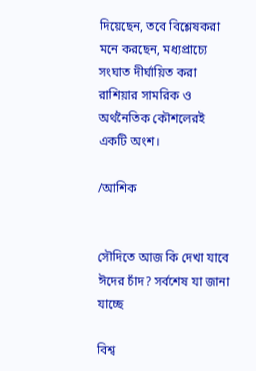দিয়েছেন, তবে বিশ্লেষকরা মনে করছেন, মধ্যপ্রাচ্যে সংঘাত দীর্ঘায়িত করা রাশিয়ার সামরিক ও অর্থনৈতিক কৌশলেরই একটি অংশ।

/আশিক


সৌদিতে আজ কি দেখা যাবে ঈদের চাঁদ? সর্বশেষ যা জানা যাচ্ছে

বিশ্ব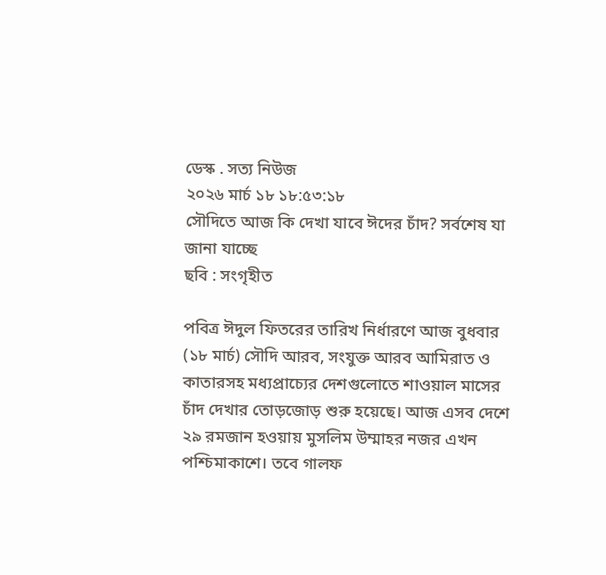ডেস্ক . সত্য নিউজ
২০২৬ মার্চ ১৮ ১৮:৫৩:১৮
সৌদিতে আজ কি দেখা যাবে ঈদের চাঁদ? সর্বশেষ যা জানা যাচ্ছে
ছবি : সংগৃহীত

পবিত্র ঈদুল ফিতরের তারিখ নির্ধারণে আজ বুধবার (১৮ মার্চ) সৌদি আরব, সংযুক্ত আরব আমিরাত ও কাতারসহ মধ্যপ্রাচ্যের দেশগুলোতে শাওয়াল মাসের চাঁদ দেখার তোড়জোড় শুরু হয়েছে। আজ এসব দেশে ২৯ রমজান হওয়ায় মুসলিম উম্মাহর নজর এখন পশ্চিমাকাশে। তবে গালফ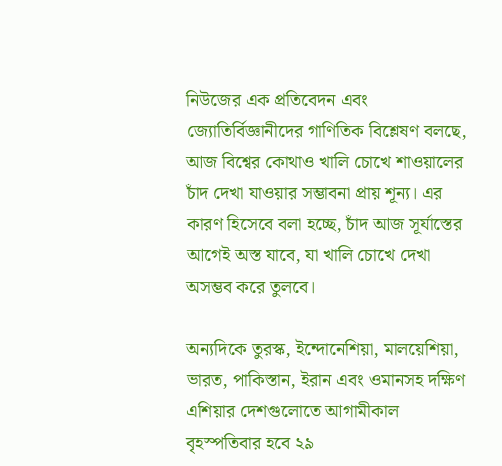নিউজের এক প্রতিবেদন এবং জ্যোতির্বিজ্ঞানীদের গাণিতিক বিশ্লেষণ বলছে, আজ বিশ্বের কোথাও খালি চোখে শাওয়ালের চাঁদ দেখা যাওয়ার সম্ভাবনা প্রায় শূন্য। এর কারণ হিসেবে বলা হচ্ছে, চাঁদ আজ সূর্যাস্তের আগেই অস্ত যাবে, যা খালি চোখে দেখা অসম্ভব করে তুলবে।

অন্যদিকে তুরস্ক, ইন্দোনেশিয়া, মালয়েশিয়া, ভারত, পাকিস্তান, ইরান এবং ওমানসহ দক্ষিণ এশিয়ার দেশগুলোতে আগামীকাল বৃহস্পতিবার হবে ২৯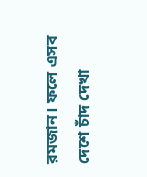রমজান। ফলে এসব দেশে চাঁদ দেখা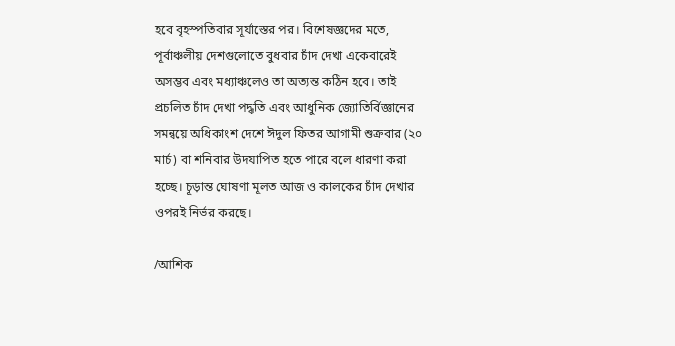হবে বৃহস্পতিবার সূর্যাস্তের পর। বিশেষজ্ঞদের মতে, পূর্বাঞ্চলীয় দেশগুলোতে বুধবার চাঁদ দেখা একেবারেই অসম্ভব এবং মধ্যাঞ্চলেও তা অত্যন্ত কঠিন হবে। তাই প্রচলিত চাঁদ দেখা পদ্ধতি এবং আধুনিক জ্যোতির্বিজ্ঞানের সমন্বয়ে অধিকাংশ দেশে ঈদুল ফিতর আগামী শুক্রবার (২০ মার্চ) বা শনিবার উদযাপিত হতে পারে বলে ধারণা করা হচ্ছে। চূড়ান্ত ঘোষণা মূলত আজ ও কালকের চাঁদ দেখার ওপরই নির্ভর করছে।

/আশিক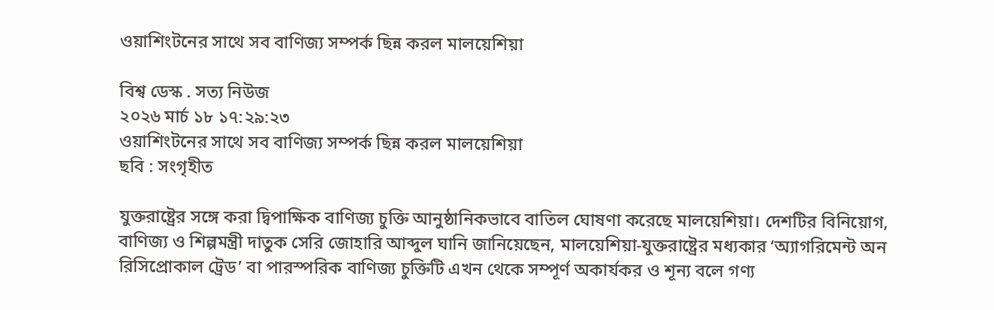ওয়াশিংটনের সাথে সব বাণিজ্য সম্পর্ক ছিন্ন করল মালয়েশিয়া

বিশ্ব ডেস্ক . সত্য নিউজ
২০২৬ মার্চ ১৮ ১৭:২৯:২৩
ওয়াশিংটনের সাথে সব বাণিজ্য সম্পর্ক ছিন্ন করল মালয়েশিয়া
ছবি : সংগৃহীত

যুক্তরাষ্ট্রের সঙ্গে করা দ্বিপাক্ষিক বাণিজ্য চুক্তি আনুষ্ঠানিকভাবে বাতিল ঘোষণা করেছে মালয়েশিয়া। দেশটির বিনিয়োগ, বাণিজ্য ও শিল্পমন্ত্রী দাতুক সেরি জোহারি আব্দুল ঘানি জানিয়েছেন, মালয়েশিয়া-যুক্তরাষ্ট্রের মধ্যকার ‘অ্যাগরিমেন্ট অন রিসিপ্রোকাল ট্রেড’ বা পারস্পরিক বাণিজ্য চুক্তিটি এখন থেকে সম্পূর্ণ অকার্যকর ও শূন্য বলে গণ্য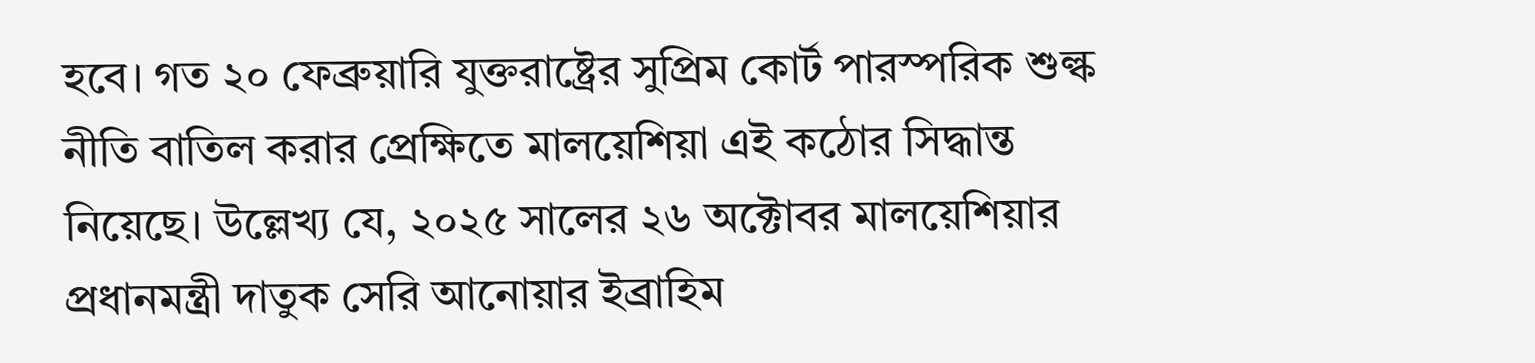হবে। গত ২০ ফেব্রুয়ারি যুক্তরাষ্ট্রের সুপ্রিম কোর্ট পারস্পরিক শুল্ক নীতি বাতিল করার প্রেক্ষিতে মালয়েশিয়া এই কঠোর সিদ্ধান্ত নিয়েছে। উল্লেখ্য যে, ২০২৫ সালের ২৬ অক্টোবর মালয়েশিয়ার প্রধানমন্ত্রী দাতুক সেরি আনোয়ার ইব্রাহিম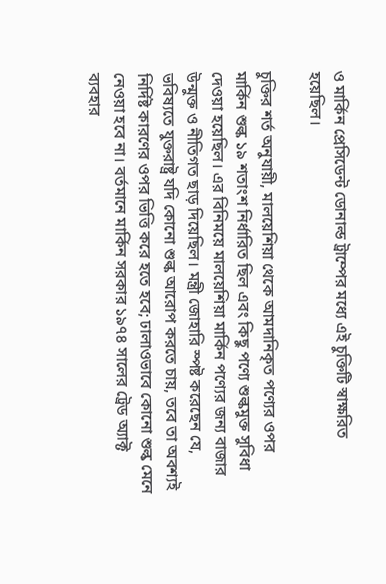ও মার্কিন প্রেসিডেন্ট ডোনাল্ড ট্রাম্পের মধ্যে এই চুক্তিটি স্বাক্ষরিত হয়েছিল।

চুক্তির শর্ত অনুযায়ী, মালয়েশিয়া থেকে আমদানিকৃত পণ্যের ওপর মার্কিন শুল্ক ১৯ শতাংশ নির্ধারিত ছিল এবং কিছু পণ্যে শুল্কমুক্ত সুবিধা দেওয়া হয়েছিল। এর বিনিময়ে মালয়েশিয়া মার্কিন পণ্যের জন্য বাজার উন্মুক্ত ও নীতিগত ছাড় দিয়েছিল। মন্ত্রী জোহারি স্পষ্ট করেছেন যে, ভবিষ্যতে যুক্তরাষ্ট্র যদি কোনো শুল্ক আরোপ করতে চায়, তবে তা অবশ্যই নির্দিষ্ট কারণের ওপর ভিত্তি করে হতে হবে; ঢালাওভাবে কোনো শুল্ক মেনে নেওয়া হবে না। বর্তমানে মার্কিন সরকার ১৯৭৪ সালের ট্রেড অ্যাক্ট ব্যবহার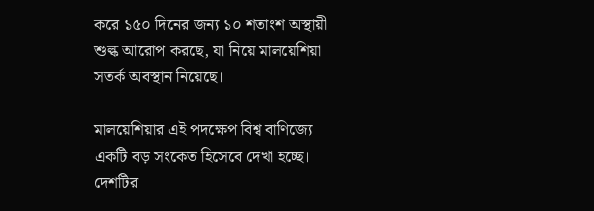করে ১৫০ দিনের জন্য ১০ শতাংশ অস্থায়ী শুল্ক আরোপ করছে, যা নিয়ে মালয়েশিয়া সতর্ক অবস্থান নিয়েছে।

মালয়েশিয়ার এই পদক্ষেপ বিশ্ব বাণিজ্যে একটি বড় সংকেত হিসেবে দেখা হচ্ছে। দেশটির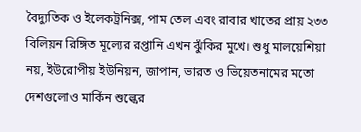বৈদ্যুতিক ও ইলেকট্রনিক্স, পাম তেল এবং রাবার খাতের প্রায় ২৩৩ বিলিয়ন রিঙ্গিত মূল্যের রপ্তানি এখন ঝুঁকির মুখে। শুধু মালয়েশিয়া নয়, ইউরোপীয় ইউনিয়ন, জাপান, ভারত ও ভিয়েতনামের মতো দেশগুলোও মার্কিন শুল্কের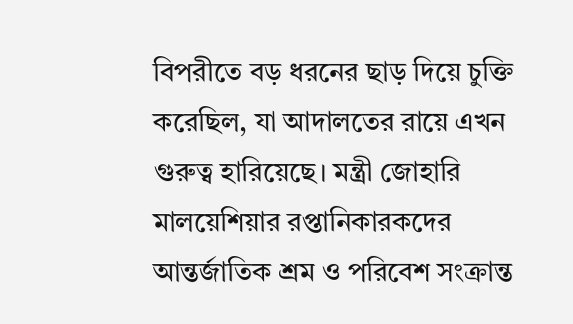বিপরীতে বড় ধরনের ছাড় দিয়ে চুক্তি করেছিল, যা আদালতের রায়ে এখন গুরুত্ব হারিয়েছে। মন্ত্রী জোহারি মালয়েশিয়ার রপ্তানিকারকদের আন্তর্জাতিক শ্রম ও পরিবেশ সংক্রান্ত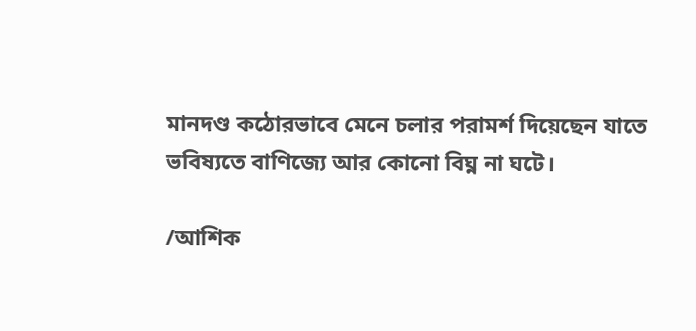মানদণ্ড কঠোরভাবে মেনে চলার পরামর্শ দিয়েছেন যাতে ভবিষ্যতে বাণিজ্যে আর কোনো বিঘ্ন না ঘটে।

/আশিক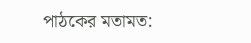পাঠকের মতামত: